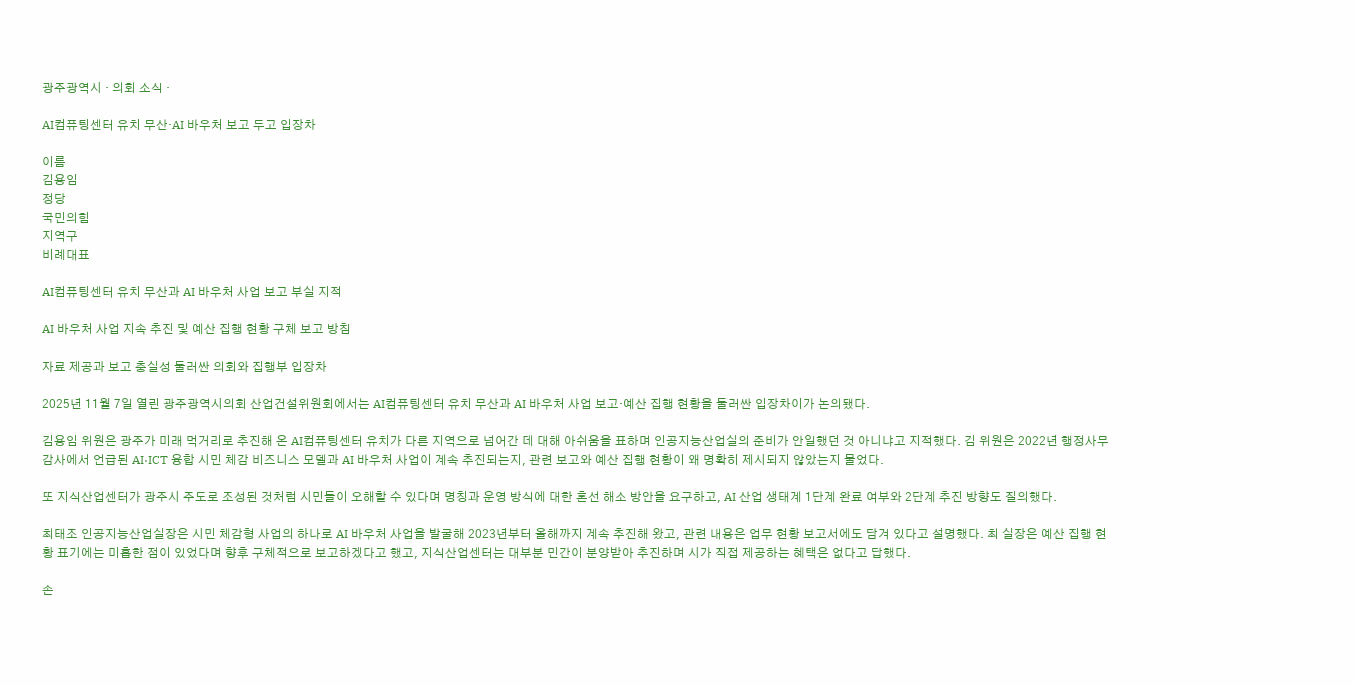광주광역시 · 의회 소식 ·

AI컴퓨팅센터 유치 무산·AI 바우처 보고 두고 입장차

이름
김용임
정당
국민의힘
지역구
비례대표

AI컴퓨팅센터 유치 무산과 AI 바우처 사업 보고 부실 지적

AI 바우처 사업 지속 추진 및 예산 집행 현황 구체 보고 방침

자료 제공과 보고 충실성 둘러싼 의회와 집행부 입장차

2025년 11월 7일 열린 광주광역시의회 산업건설위원회에서는 AI컴퓨팅센터 유치 무산과 AI 바우처 사업 보고·예산 집행 현황을 둘러싼 입장차이가 논의됐다.

김용임 위원은 광주가 미래 먹거리로 추진해 온 AI컴퓨팅센터 유치가 다른 지역으로 넘어간 데 대해 아쉬움을 표하며 인공지능산업실의 준비가 안일했던 것 아니냐고 지적했다. 김 위원은 2022년 행정사무감사에서 언급된 AI·ICT 융합 시민 체감 비즈니스 모델과 AI 바우처 사업이 계속 추진되는지, 관련 보고와 예산 집행 현황이 왜 명확히 제시되지 않았는지 물었다.

또 지식산업센터가 광주시 주도로 조성된 것처럼 시민들이 오해할 수 있다며 명칭과 운영 방식에 대한 혼선 해소 방안을 요구하고, AI 산업 생태계 1단계 완료 여부와 2단계 추진 방향도 질의했다.

최태조 인공지능산업실장은 시민 체감형 사업의 하나로 AI 바우처 사업을 발굴해 2023년부터 올해까지 계속 추진해 왔고, 관련 내용은 업무 현황 보고서에도 담겨 있다고 설명했다. 최 실장은 예산 집행 현황 표기에는 미흡한 점이 있었다며 향후 구체적으로 보고하겠다고 했고, 지식산업센터는 대부분 민간이 분양받아 추진하며 시가 직접 제공하는 혜택은 없다고 답했다.

손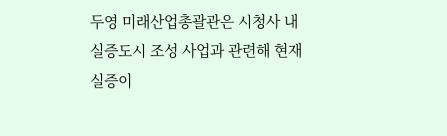두영 미래산업총괄관은 시청사 내 실증도시 조성 사업과 관련해 현재 실증이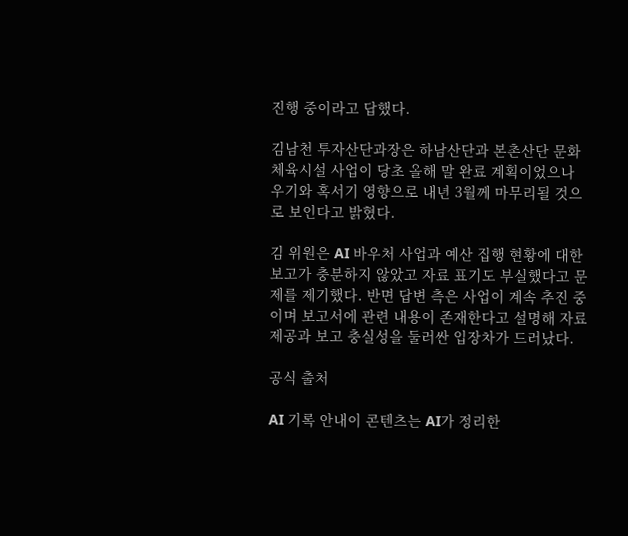진행 중이라고 답했다.

김남천 투자산단과장은 하남산단과 본촌산단 문화체육시설 사업이 당초 올해 말 완료 계획이었으나 우기와 혹서기 영향으로 내년 3월께 마무리될 것으로 보인다고 밝혔다.

김 위원은 AI 바우처 사업과 예산 집행 현황에 대한 보고가 충분하지 않았고 자료 표기도 부실했다고 문제를 제기했다. 반면 답변 측은 사업이 계속 추진 중이며 보고서에 관련 내용이 존재한다고 설명해 자료 제공과 보고 충실성을 둘러싼 입장차가 드러났다.

공식 출처

AI 기록 안내이 콘텐츠는 AI가 정리한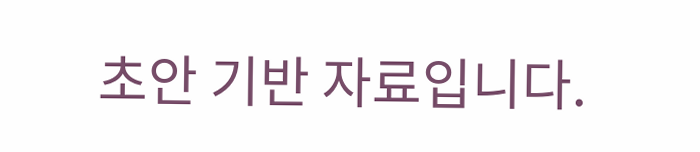초안 기반 자료입니다.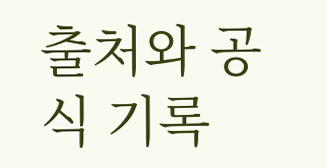출처와 공식 기록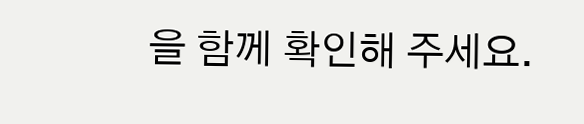을 함께 확인해 주세요.